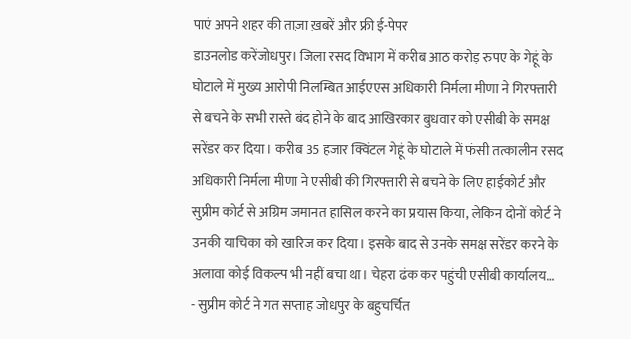पाएं अपने शहर की ताज़ा ख़बरें और फ्री ई-पेपर
डाउनलोड करेंजोधपुर। जिला रसद विभाग में करीब आठ करोड़ रुपए के गेहूं के घोटाले में मुख्य आरोपी निलम्बित आईएएस अधिकारी निर्मला मीणा ने गिरफ्तारी से बचने के सभी रास्ते बंद होने के बाद आखिरकार बुधवार को एसीबी के समक्ष सरेंडर कर दिया। करीब 35 हजार क्विंटल गेहूं के घोटाले में फंसी तत्कालीन रसद अधिकारी निर्मला मीणा ने एसीबी की गिरफ्तारी से बचने के लिए हाईकोर्ट और सुप्रीम कोर्ट से अग्रिम जमानत हासिल करने का प्रयास किया, लेकिन दोनों कोर्ट ने उनकी याचिका को खारिज कर दिया। इसके बाद से उनके समक्ष सरेंडर करने के अलावा कोई विकल्प भी नहीं बचा था। चेहरा ढंक कर पहुंची एसीबी कार्यालय…
- सुप्रीम कोर्ट ने गत सप्ताह जोधपुर के बहुचर्चित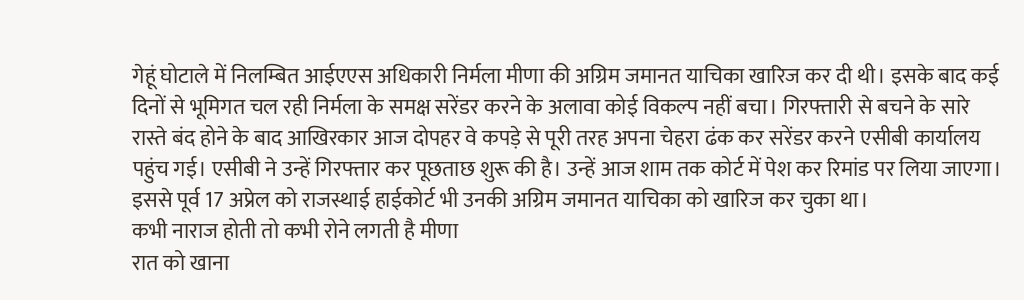गेहूं घोटाले में निलम्बित आईएएस अधिकारी निर्मला मीणा की अग्रिम जमानत याचिका खारिज कर दी थी। इसके बाद कई दिनों से भूमिगत चल रही निर्मला के समक्ष सरेंडर करने के अलावा कोई विकल्प नहीं बचा। गिरफ्तारी से बचने के सारे रास्ते बंद होने के बाद आखिरकार आज दोपहर वे कपड़े से पूरी तरह अपना चेहरा ढंक कर सरेंडर करने एसीबी कार्यालय पहुंच गई। एसीबी ने उन्हें गिरफ्तार कर पूछताछ शुरू की है। उन्हें आज शाम तक कोर्ट में पेश कर रिमांड पर लिया जाएगा। इससे पूर्व 17 अप्रेल को राजस्थाई हाईकोर्ट भी उनकी अग्रिम जमानत याचिका को खारिज कर चुका था।
कभी नाराज होती तो कभी रोने लगती है मीणा
रात को खाना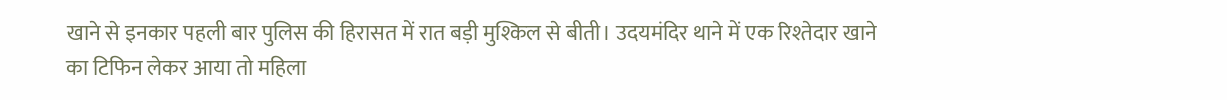खाने से इनकार पहली बार पुलिस की हिरासत में रात बड़ी मुश्किल से बीती। उदयमंदिर थाने में एक रिश्तेदार खाने का टिफिन लेकर आया तो महिला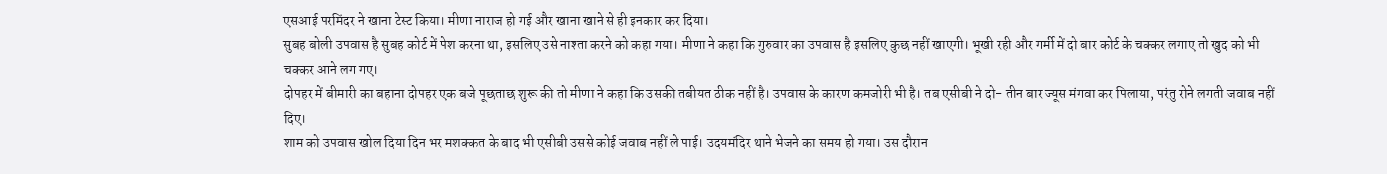एसआई परमिंदर ने खाना टेस्ट किया। मीणा नाराज हो गई और खाना खाने से ही इनकार कर दिया।
सुबह बोली उपवास है सुबह कोर्ट में पेश करना था, इसलिए उसे नाश्ता करने को कहा गया। मीणा ने कहा कि गुरुवार का उपवास है इसलिए कुछ नहीं खाएगी। भूखी रही और गर्मी में दो बार कोर्ट के चक्कर लगाए तो खुद को भी चक्कर आने लग गए।
दोपहर में बीमारी का बहाना दोपहर एक बजे पूछताछ शुरू की तो मीणा ने कहा कि उसकी तबीयत ठीक नहीं है। उपवास के कारण कमजोरी भी है। तब एसीबी ने दो- तीन बार ज्यूस मंगवा कर पिलाया, परंतु रोने लगती जवाब नहीं दिए।
शाम को उपवास खोल दिया दिन भर मशक्कत के बाद भी एसीबी उससे कोई जवाब नहीं ले पाई। उदयमंदिर थाने भेजने का समय हो गया। उस दौरान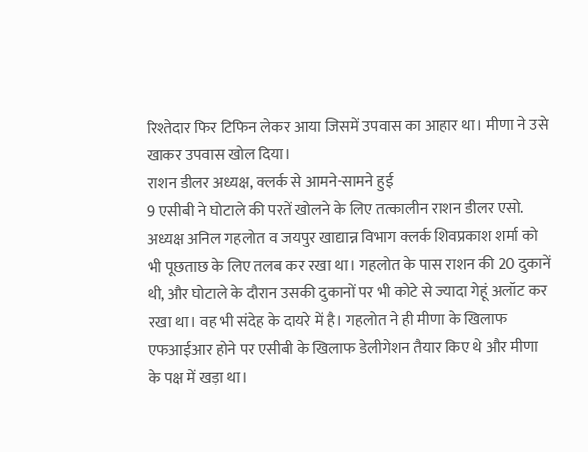रिश्तेदार फिर टिफिन लेकर आया जिसमें उपवास का आहार था। मीणा ने उसे खाकर उपवास खोल दिया।
राशन डीलर अध्यक्ष, क्लर्क से आमने-सामने हुई
9 एसीबी ने घोटाले की परतें खोलने के लिए तत्कालीन राशन डीलर एसो. अध्यक्ष अनिल गहलोत व जयपुर खाद्यान्न विभाग क्लर्क शिवप्रकाश शर्मा को भी पूछताछ के लिए तलब कर रखा था। गहलोत के पास राशन की 20 दुकानें थी, और घोटाले के दौरान उसकी दुकानों पर भी कोटे से ज्यादा गेहूं अलॉट कर रखा था। वह भी संदेह के दायरे में है। गहलोत ने ही मीणा के खिलाफ एफआईआर होने पर एसीबी के खिलाफ डेलीगेशन तैयार किए थे और मीणा के पक्ष में खड़ा था।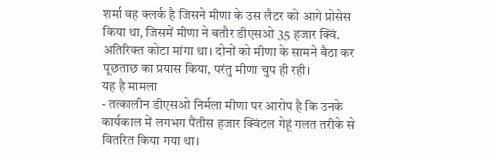शर्मा वह क्लर्क है जिसने मीणा के उस लैटर को आगे प्रोसेस किया था, जिसमें मीणा ने बतौर डीएसओ 35 हजार क्विं. अतिरिक्त कोटा मांगा था। दोनों को मीणा के सामने बैठा कर पूछताछ का प्रयास किया, परंतु मीणा चुप ही रही।
यह है मामला
- तत्कालीन डीएसओ निर्मला मीणा पर आरोप है कि उनके कार्यकाल में लगभग पैंतीस हजार क्विंटल गेहूं गलत तरीके से वितरित किया गया था।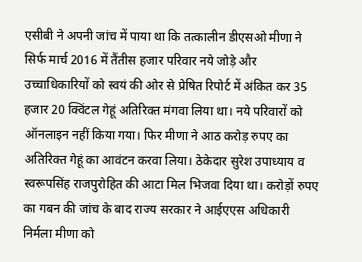एसीबी ने अपनी जांच में पाया था कि तत्कालीन डीएसओ मीणा ने सिर्फ मार्च 2016 में तैंतीस हजार परिवार नये जोड़े और उच्चाधिकारियों को स्वयं की ओर से प्रेषित रिपोर्ट में अंकित कर 35 हजार 20 क्विंटल गेहूं अतिरिक्त मंगवा लिया था। नये परिवारों को ऑनलाइन नहीं किया गया। फिर मीणा ने आठ करोड़ रुपए का अतिरिक्त गेहूं का आवंटन करवा लिया। ठेकेदार सुरेश उपाध्याय व स्वरूपसिंह राजपुरोहित की आटा मिल भिजवा दिया था। करोड़ों रुपए का गबन की जांच के बाद राज्य सरकार ने आईएएस अधिकारी निर्मला मीणा को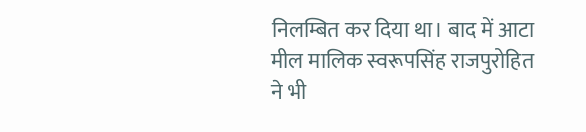निलम्बित कर दिया था। बाद में आटा मील मालिक स्वरूपसिंह राजपुरोहित ने भी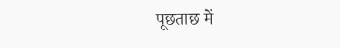पूछताछ में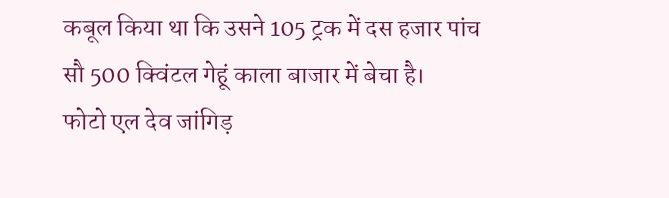कबूल किया था कि उसने 105 ट्रक में दस हजार पांच सौ 500 क्विंटल गेहूं काला बाजार में बेचा है।
फोटो एल देव जांगिड़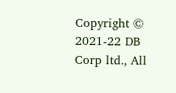Copyright © 2021-22 DB Corp ltd., All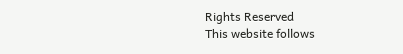Rights Reserved
This website follows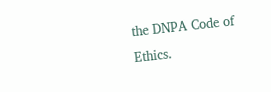the DNPA Code of Ethics.